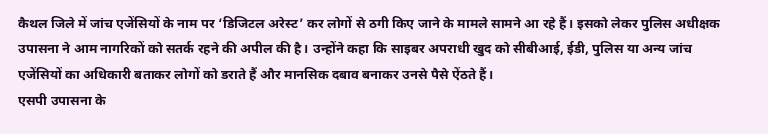कैथल जिले में जांच एजेंसियों के नाम पर ‘डिजिटल अरेस्ट’ कर लोगों से ठगी किए जाने के मामले सामने आ रहे हैं। इसको लेकर पुलिस अधीक्षक उपासना ने आम नागरिकों को सतर्क रहने की अपील की है। उन्होंने कहा कि साइबर अपराधी खुद को सीबीआई, ईडी, पुलिस या अन्य जांच एजेंसियों का अधिकारी बताकर लोगों को डराते हैं और मानसिक दबाव बनाकर उनसे पैसे ऐंठते हैं।
एसपी उपासना के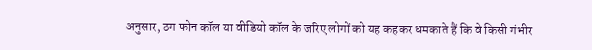अनुसार, ठग फोन कॉल या वीडियो कॉल के जरिए लोगों को यह कहकर धमकाते हैं कि वे किसी गंभीर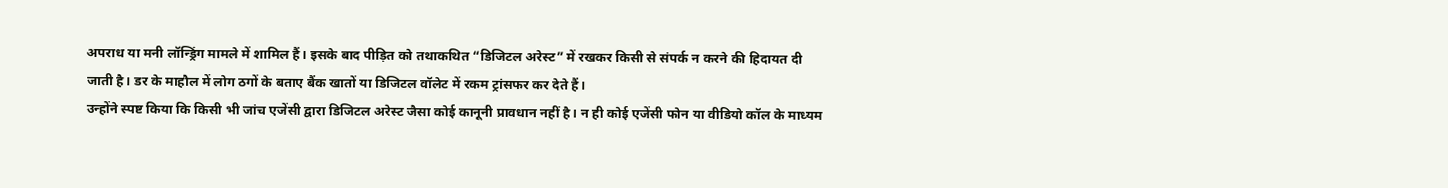अपराध या मनी लॉन्ड्रिंग मामले में शामिल हैं। इसके बाद पीड़ित को तथाकथित “डिजिटल अरेस्ट” में रखकर किसी से संपर्क न करने की हिदायत दी जाती है। डर के माहौल में लोग ठगों के बताए बैंक खातों या डिजिटल वॉलेट में रकम ट्रांसफर कर देते हैं।
उन्होंने स्पष्ट किया कि किसी भी जांच एजेंसी द्वारा डिजिटल अरेस्ट जैसा कोई कानूनी प्रावधान नहीं है। न ही कोई एजेंसी फोन या वीडियो कॉल के माध्यम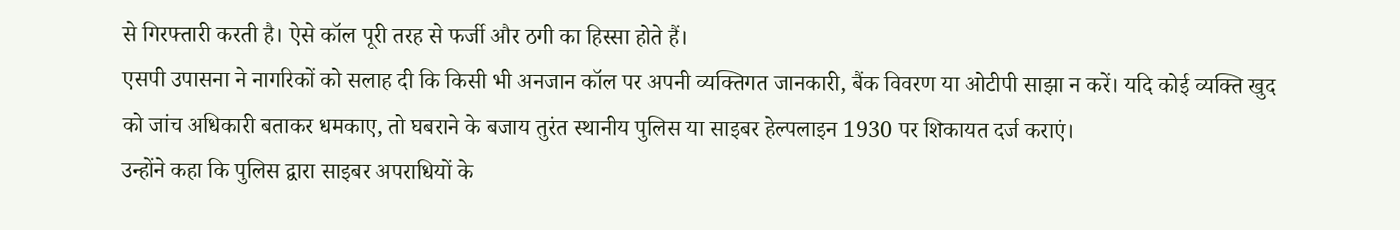से गिरफ्तारी करती है। ऐसे कॉल पूरी तरह से फर्जी और ठगी का हिस्सा होते हैं।
एसपी उपासना ने नागरिकों को सलाह दी कि किसी भी अनजान कॉल पर अपनी व्यक्तिगत जानकारी, बैंक विवरण या ओटीपी साझा न करें। यदि कोई व्यक्ति खुद को जांच अधिकारी बताकर धमकाए, तो घबराने के बजाय तुरंत स्थानीय पुलिस या साइबर हेल्पलाइन 1930 पर शिकायत दर्ज कराएं।
उन्होंने कहा कि पुलिस द्वारा साइबर अपराधियों के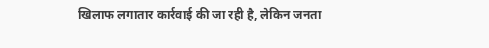खिलाफ लगातार कार्रवाई की जा रही है, लेकिन जनता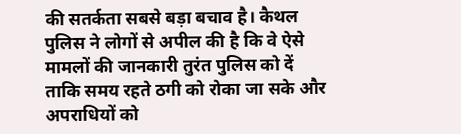की सतर्कता सबसे बड़ा बचाव है। कैथल पुलिस ने लोगों से अपील की है कि वे ऐसे मामलों की जानकारी तुरंत पुलिस को दें ताकि समय रहते ठगी को रोका जा सके और अपराधियों को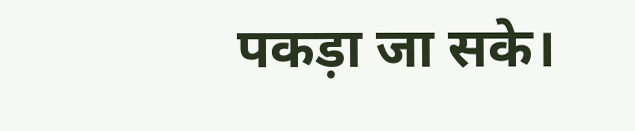पकड़ा जा सके।